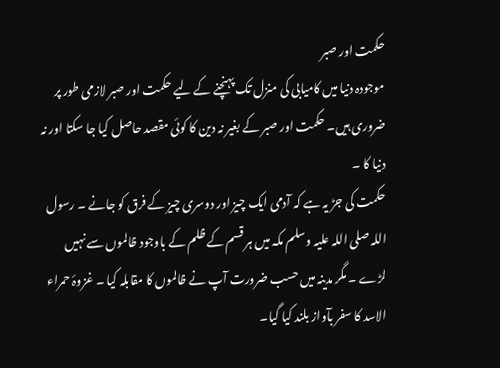حکمت اور صبر
موجودہ دنیا میں کامیابی کی منزل تک پہنچنے کے لیے حکمت اور صبر لازمی طور پر ضروری ہیں۔ حکمت اور صبر کے بغیر نہ دین کا کوئی مقصد حاصل کیا جا سکتا اور نہ دنیا کا ۔
حکمت کی جڑ یہ ہے کہ آدمی ایک چیز اور دوسری چیز کے فرق کو جانے ۔ رسول اللہ صلی اللہ علیہ وسلم مکہ میں ہر قسم کے ظلم کے باوجود ظالموں سے نہیں لڑے ۔ مگر مدینہ میں حسب ضرورت آپ نے ظالموں کا مقابلہ کیا ۔ غزوۂ حمراء الاسد کا سفر بآواز بلند کیا گیا۔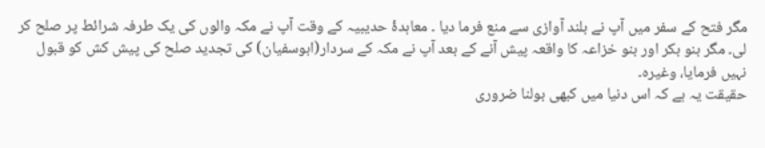مگر فتح کے سفر میں آپ نے بلند آوازی سے منع فرما دیا ۔ معاہدۂ حدیبیہ کے وقت آپ نے مکہ والوں کی یک طرفہ شرائط پر صلح کر لی۔ مگر بنو بکر اور بنو خزاعہ کا واقعہ پیش آنے کے بعد آپ نے مکہ کے سردار(ابوسفیان) کی تجدید صلح کی پیش کش کو قبول نہیں فرمایا، وغیرہ۔
حقیقت یہ ہے کہ اس دنیا میں کبھی بولنا ضروری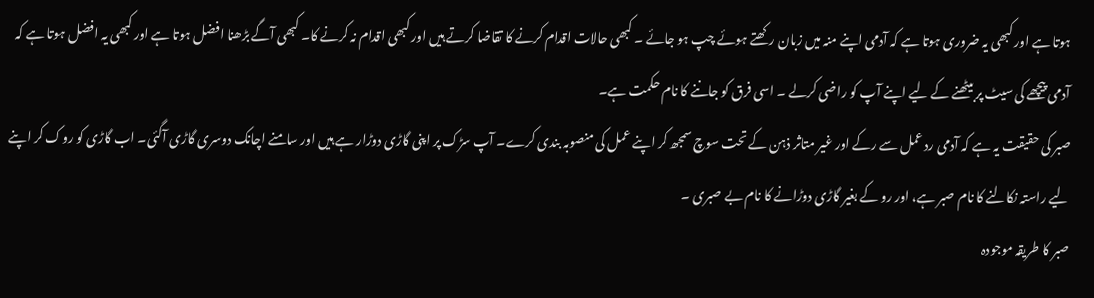ہوتا ہے اور کبھی یہ ضروری ہوتا ہے کہ آدمی اپنے منہ میں زبان رکھتے ہوئے چپ ہو جائے ۔ کبھی حالات اقدام کرنے کا تقاضا کرتے ہیں اور کبھی اقدام نہ کرنے کا۔ کبھی آگے بڑھنا افضل ہوتا ہے اور کبھی یہ افضل ہوتا ہے کہ آدمی پیچھے کی سیٹ پر بیٹھنے کے لیے اپنے آپ کو راضی کرلے ۔ اسی فرق کو جاننے کا نام حکمت ہے۔
صبر کی حقیقت یہ ہے کہ آدمی رد عمل سے رکے اور غیر متاثر ذہن کے تحت سوچ سمجھ کر اپنے عمل کی منصوبہ بندی کرے۔ آپ سڑک پر اپنی گاڑی دوڑار ہے ہیں اور سامنے اچانک دوسری گاڑی آگئی۔ اب گاڑی کو روک کر اپنے لیے راستہ نکالنے کا نام صبر ہے، اور رو کے بغیر گاڑی دوڑانے کا نام بے صبری ۔
صبر کا طریقہ موجودہ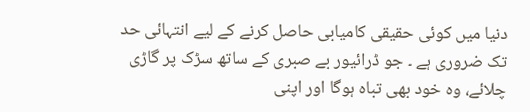دنیا میں کوئی حقیقی کامیابی حاصل کرنے کے لیے انتہائی حد تک ضروری ہے ۔ جو ڈرائیور بے صبری کے ساتھ سڑک پر گاڑی چلائے، وہ خود بھی تباہ ہوگا اور اپنی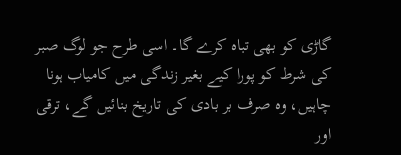گاڑی کو بھی تباہ کرے گا۔ اسی طرح جو لوگ صبر کی شرط کو پورا کیے بغیر زندگی میں کامیاب ہونا چاہیں، وہ صرف بر بادی کی تاریخ بنائیں گے، ترقی اور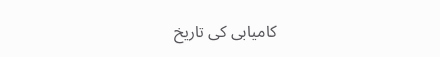کامیابی کی تاریخ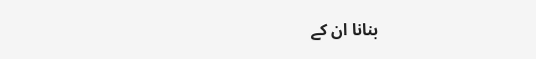بنانا ان کے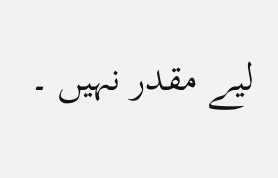لیے مقدر نہیں ۔